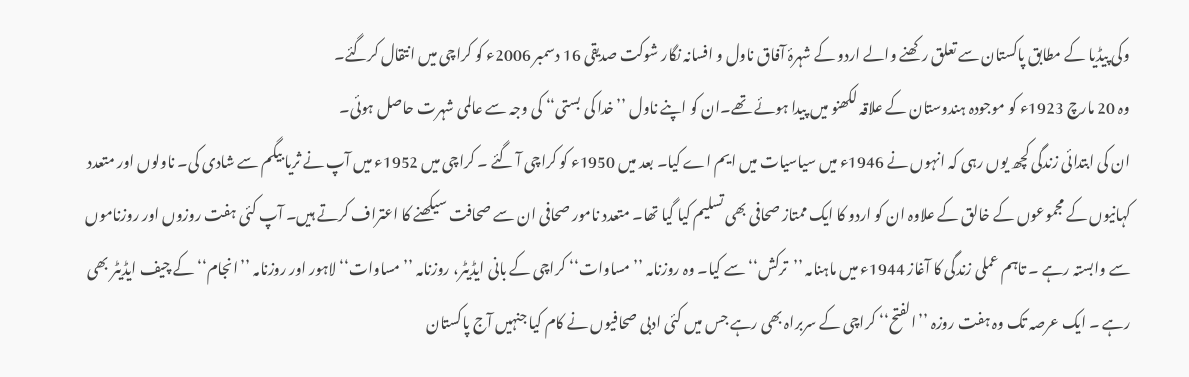وکی پیڈیا کے مطابق پاکستان سے تعلق رکھنے والے اردو کے شہرۂ آفاق ناول و افسانہ نگار شوکت صدیقی 16 دسمبر 2006ء کو کراچی میں انتقال کرگئے۔
وہ 20 مارچ 1923ء کو موجودہ ہندوستان کے علاقہ لکھنو میں پیدا ہوئے تھے۔ان کو اپنے ناول ’’خدا کی بستی‘‘ کی وجہ سے عالمی شہرت حاصل ہوئی۔
ان کی ابتدائی زندگی کچھ یوں رہی کہ انہوں نے 1946ء میں سیاسیات میں ایم اے کیا۔ بعد میں 1950ء کو کراچی آ گئے ۔ کراچی میں 1952ء میں آپ نے ثریا بیگم سے شادی کی۔ ناولوں اور متعدد کہانیوں کے مجموعوں کے خالق کے علاوہ ان کو اردو کا ایک ممتاز صحافی بھی تسلیم کیا گیا تھا۔ متعدد نامور صحافی ان سے صحافت سیکھنے کا اعتراف کرتے ہیں۔ آپ کئی ہفت روزوں اور روزناموں سے وابستہ رہے ۔ تاہم عملی زندگی کا آغاز 1944ء میں ماہنامہ ’’ترکش‘‘ سے کیا۔ وہ روزنامہ ’’مساوات‘‘ کراچی کے بانی ایڈیٹر، روزنامہ ’’مساوات‘‘ لاہور اور روزنامہ ’’انجام‘‘ کے چیف ایڈیٹر بھی رہے ۔ ایک عرصہ تک وہ ہفت روزہ ’’الفتح‘‘ کراچی کے سربراہ بھی رہے جس میں کئی ادبی صحافیوں نے کام کیا جنہیں آج پاکستان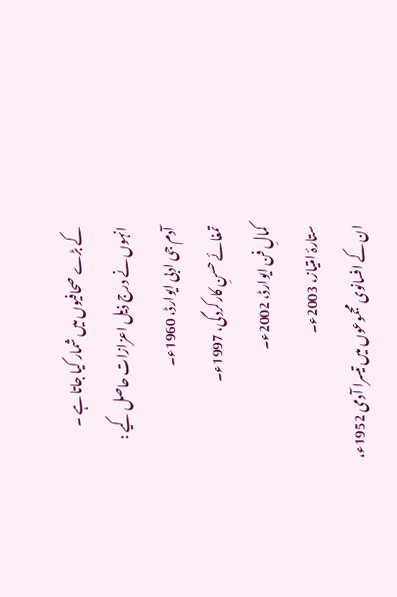کے بڑے صحافیوں میں شمار کیا جاتا ہے ۔
انہوں نے درج ذیل اعزازات حاصل کیے :
آدم جی ادبی ایوارڈ، 1960ء۔
تمغائے حسنِ کارکردگی، 1997ء۔
کمالِ فن ایوارڈ، 2002ء۔
ستارۂ امتیاز، 2003ء۔
ان کے افسانوی مجموعوں میں تیسرا آدمی 1952ء،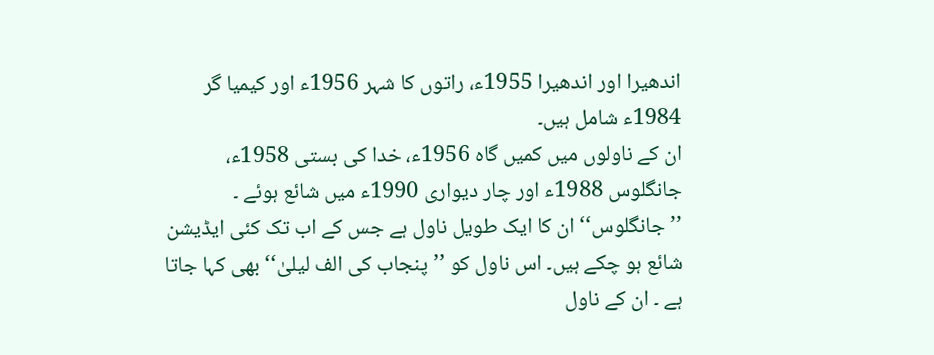اندھیرا اور اندھیرا 1955ء، راتوں کا شہر 1956ء اور کیمیا گر 1984ء شامل ہیں۔
ان کے ناولوں میں کمیں گاہ 1956ء، خدا کی بستی 1958ء، جانگلوس 1988ء اور چار دیواری 1990ء میں شائع ہوئے ۔
’’جانگلوس‘‘ ان کا ایک طویل ناول ہے جس کے اب تک کئی ایڈیشن شائع ہو چکے ہیں۔ اس ناول کو ’’پنجاب کی الف لیلیٰ‘‘ بھی کہا جاتا ہے ۔ ان کے ناول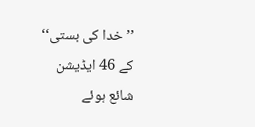’’خدا کی بستی‘‘ کے 46 ایڈیشن شائع ہوئے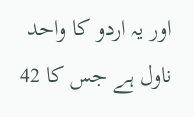اور یہ اردو کا واحد ناول ہے جس کا 42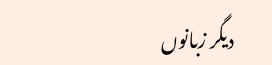دیگر زبانوں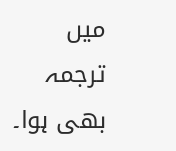میں ترجمہ بھی ہوا۔